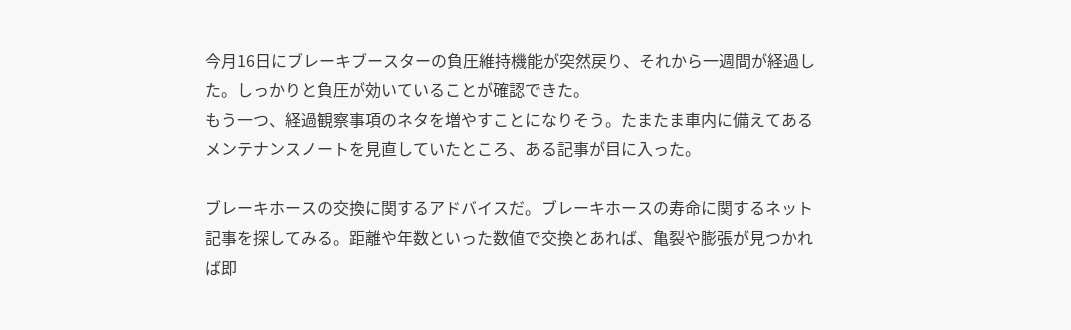今月16日にブレーキブースターの負圧維持機能が突然戻り、それから一週間が経過した。しっかりと負圧が効いていることが確認できた。
もう一つ、経過観察事項のネタを増やすことになりそう。たまたま車内に備えてあるメンテナンスノートを見直していたところ、ある記事が目に入った。

ブレーキホースの交換に関するアドバイスだ。ブレーキホースの寿命に関するネット記事を探してみる。距離や年数といった数値で交換とあれば、亀裂や膨張が見つかれば即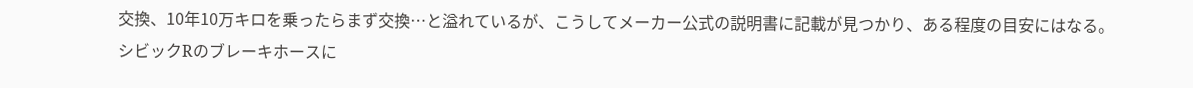交換、10年10万キロを乗ったらまず交換…と溢れているが、こうしてメーカー公式の説明書に記載が見つかり、ある程度の目安にはなる。
シビックRのブレーキホースに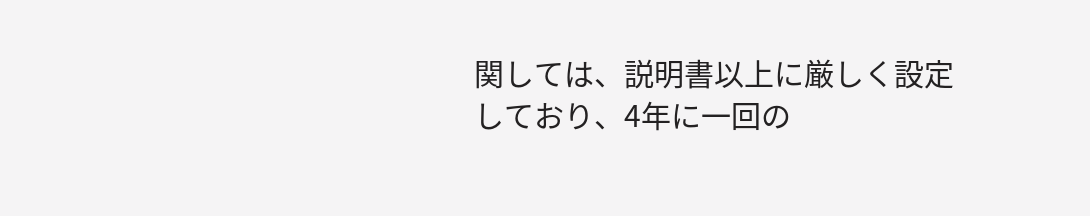関しては、説明書以上に厳しく設定しており、4年に一回の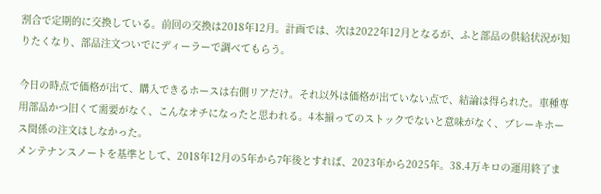割合で定期的に交換している。前回の交換は2018年12月。計画では、次は2022年12月となるが、ふと部品の供給状況が知りたくなり、部品注文ついでにディーラーで調べてもらう。

今日の時点で価格が出て、購入できるホースは右側リアだけ。それ以外は価格が出ていない点で、結論は得られた。車種専用部品かつ旧くて需要がなく、こんなオチになったと思われる。4本揃ってのストックでないと意味がなく、ブレーキホース関係の注文はしなかった。
メンテナンスノートを基準として、2018年12月の5年から7年後とすれば、2023年から2025年。38.4万キロの運用終了ま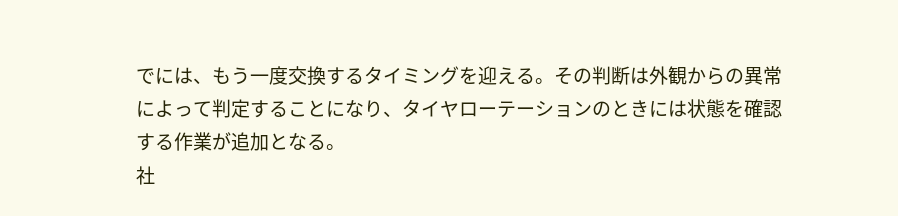でには、もう一度交換するタイミングを迎える。その判断は外観からの異常によって判定することになり、タイヤローテーションのときには状態を確認する作業が追加となる。
社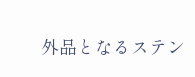外品となるステン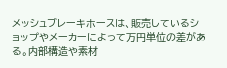メッシュブレーキホースは、販売しているショップやメーカーによって万円単位の差がある。内部構造や素材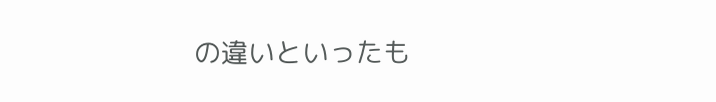の違いといったも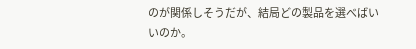のが関係しそうだが、結局どの製品を選べばいいのか。